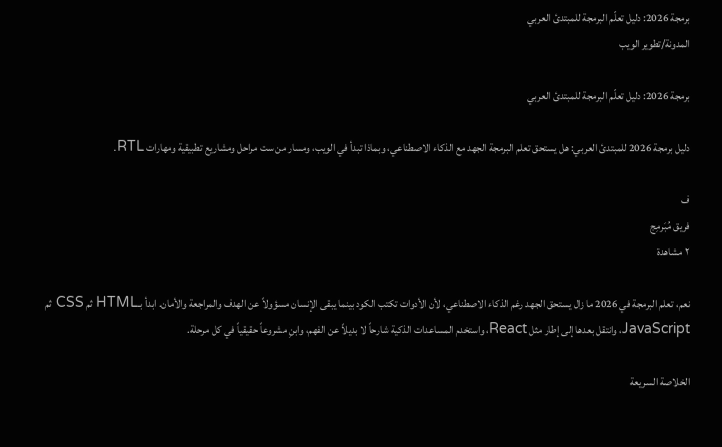برمجة 2026: دليل تعلّم البرمجة للمبتدئ العربي
المدونة/تطوير الويب

برمجة 2026: دليل تعلّم البرمجة للمبتدئ العربي

دليل برمجة 2026 للمبتدئ العربي: هل يستحق تعلم البرمجة الجهد مع الذكاء الاصطناعي، وبماذا تبدأ في الويب، ومسار من ست مراحل ومشاريع تطبيقية ومهارات RTL.

ف
فريق مُبَرمِج
٢ مشاهدة

نعم، تعلم البرمجة في 2026 ما زال يستحق الجهد رغم الذكاء الاصطناعي، لأن الأدوات تكتب الكود بينما يبقى الإنسان مسؤولاً عن الهدف والمراجعة والأمان. ابدأ بـHTML ثم CSS ثم JavaScript، وانتقل بعدها إلى إطار مثل React، واستخدم المساعدات الذكية شارحاً لا بديلاً عن الفهم، وابنِ مشروعاً حقيقياً في كل مرحلة.

الخلاصة السريعة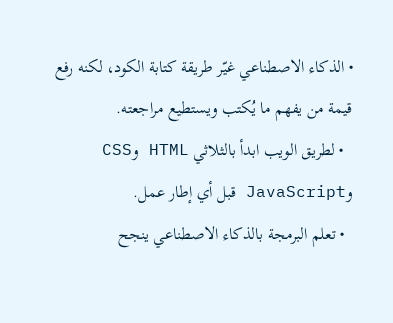• الذكاء الاصطناعي غيّر طريقة كتابة الكود، لكنه رفع قيمة من يفهم ما يُكتب ويستطيع مراجعته.
  • لطريق الويب ابدأ بالثلاثي HTML وCSS وJavaScript قبل أي إطار عمل.
  • تعلم البرمجة بالذكاء الاصطناعي ينجح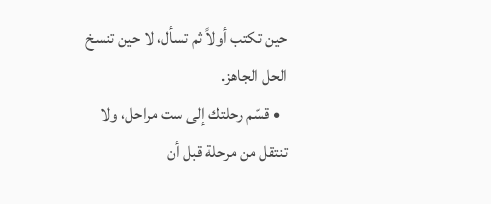حين تكتب أولاً ثم تسأل، لا حين تنسخ الحل الجاهز.
  • قسّم رحلتك إلى ست مراحل، ولا تنتقل من مرحلة قبل أن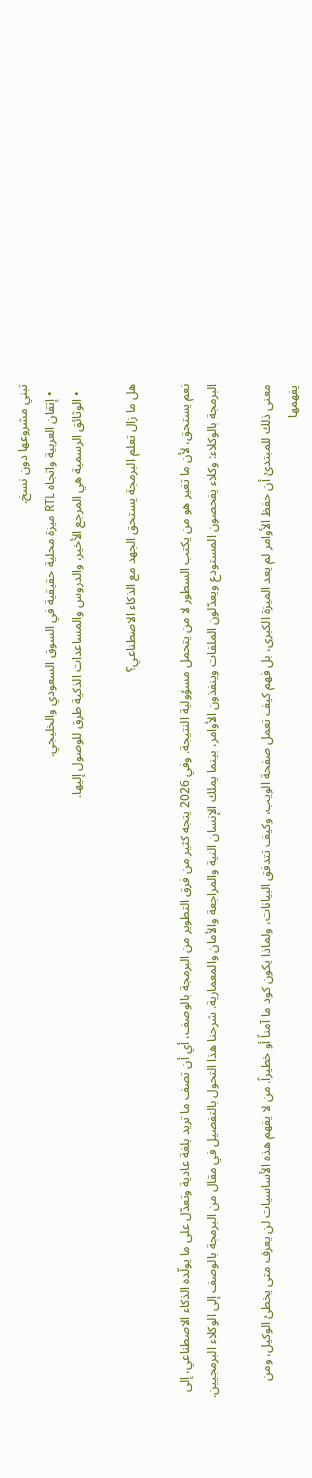تبني مشروعها دون نسخ.
  • إتقان العربية واتجاه RTL ميزة محلية حقيقية في السوق السعودي والخليجي.
  • الوثائق الرسمية هي المرجع الأخير، والدروس والمساعدات الذكية طرق للوصول إليها.

هل ما زال تعلم البرمجة يستحق الجهد مع الذكاء الاصطناعي؟

نعم يستحق، لأن ما تغير هو من يكتب السطور لا من يتحمل مسؤولية النتيجة. وفي 2026 يتجه كثير من فرق التطوير من البرمجة بالوصف، أي أن تصف ما تريد بلغة عادية وتعدّل على ما يولّده الذكاء الاصطناعي، إلى البرمجة بالوكلاء: وكلاء يفحصون المستودع ويعدّلون الملفات وينفذون الأوامر، بينما يملك الإنسان النية والمراجعة والأمان والمعمارية. شرحنا هذا التحول بالتفصيل في مقال من البرمجة بالوصف إلى الوكلاء البرمجيين.

معنى ذلك للمبتدئ أن حفظ الأوامر لم يعد الميزة الكبرى، بل فهم كيف تعمل صفحة الويب، وكيف تتدفق البيانات، ولماذا يكون كود ما آمناً أو خطيراً. من لا يفهم هذه الأساسيات لن يعرف متى يخطئ الوكيل، ومن يفهمها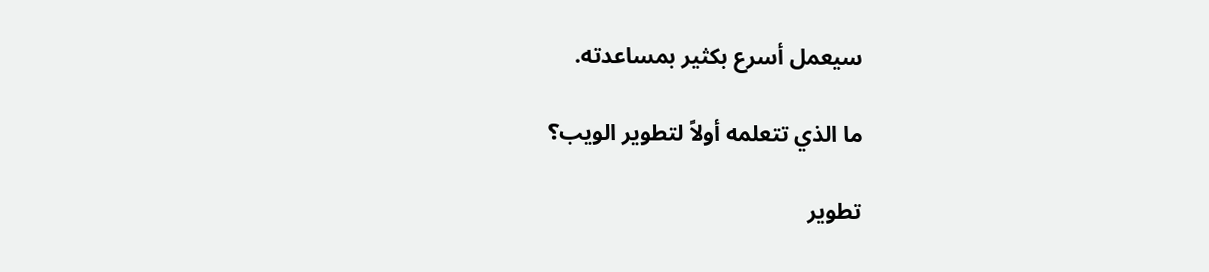سيعمل أسرع بكثير بمساعدته.

ما الذي تتعلمه أولاً لتطوير الويب؟

تطوير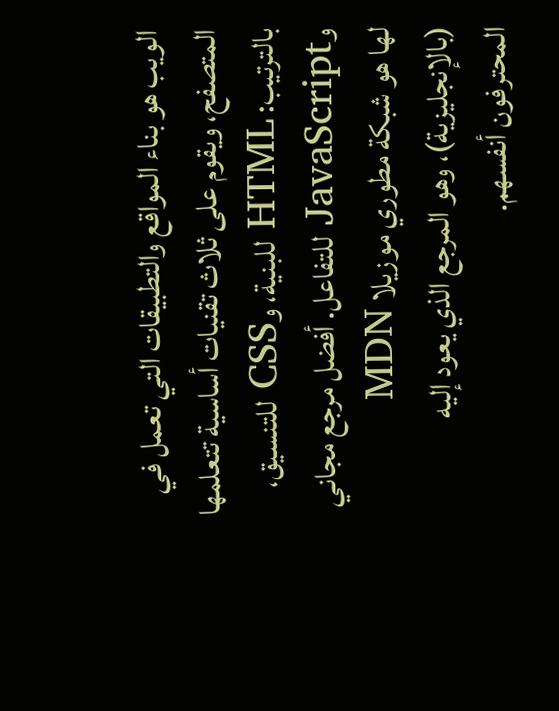الويب هو بناء المواقع والتطبيقات التي تعمل في المتصفح، ويقوم على ثلاث تقنيات أساسية تتعلمها بالترتيب: HTML للبنية، وCSS للتنسيق، وJavaScript للتفاعل. أفضل مرجع مجاني لها هو شبكة مطوري موزيلا MDN (بالإنجليزية)، وهو المرجع الذي يعود إليه المحترفون أنفسهم.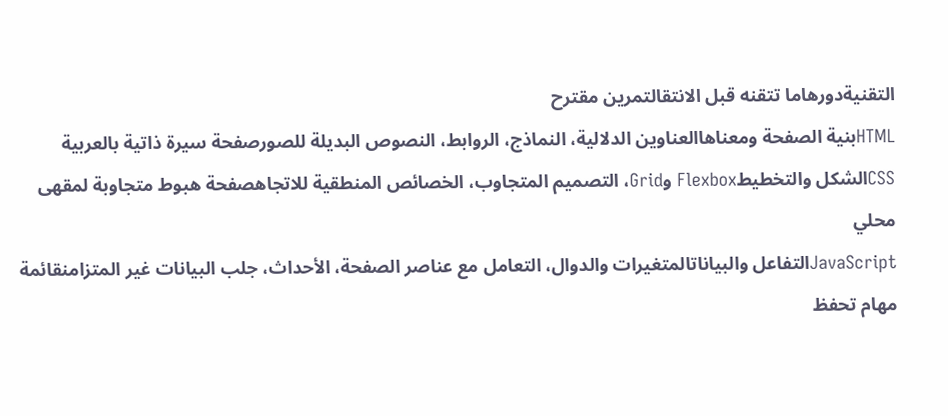التقنيةدورهاما تتقنه قبل الانتقالتمرين مقترح
HTMLبنية الصفحة ومعناهاالعناوين الدلالية، النماذج، الروابط، النصوص البديلة للصورصفحة سيرة ذاتية بالعربية
CSSالشكل والتخطيطFlexbox وGrid، التصميم المتجاوب، الخصائص المنطقية للاتجاهصفحة هبوط متجاوبة لمقهى محلي
JavaScriptالتفاعل والبياناتالمتغيرات والدوال، التعامل مع عناصر الصفحة، الأحداث، جلب البيانات غير المتزامنقائمة مهام تحفظ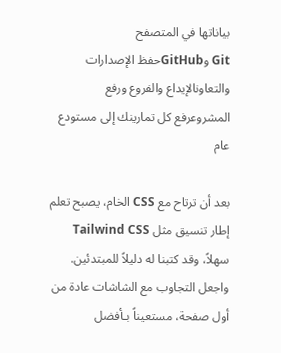بياناتها في المتصفح
Git وGitHubحفظ الإصدارات والتعاونالإيداع والفروع ورفع المشروعرفع كل تمارينك إلى مستودع عام

بعد أن ترتاح مع CSS الخام، يصبح تعلم إطار تنسيق مثل Tailwind CSS سهلاً، وقد كتبنا له دليلاً للمبتدئين. واجعل التجاوب مع الشاشات عادة من أول صفحة، مستعيناً بـأفضل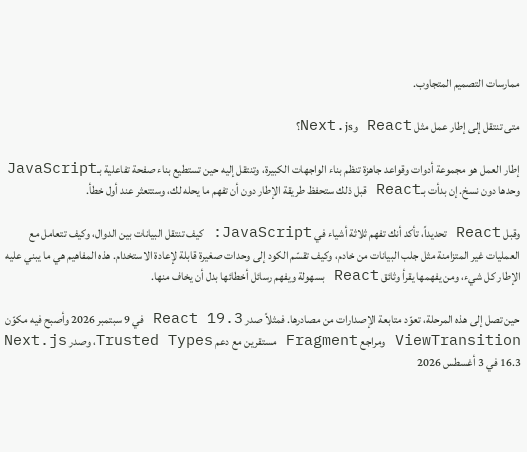ممارسات التصميم المتجاوب.

متى تنتقل إلى إطار عمل مثل React وNext.js؟

إطار العمل هو مجموعة أدوات وقواعد جاهزة تنظم بناء الواجهات الكبيرة، وتنتقل إليه حين تستطيع بناء صفحة تفاعلية بـJavaScript وحدها دون نسخ. إن بدأت بـReact قبل ذلك ستحفظ طريقة الإطار دون أن تفهم ما يحله لك، وستتعثر عند أول خطأ.

وقبل React تحديداً، تأكد أنك تفهم ثلاثة أشياء في JavaScript: كيف تنتقل البيانات بين الدوال، وكيف تتعامل مع العمليات غير المتزامنة مثل جلب البيانات من خادم، وكيف تقسّم الكود إلى وحدات صغيرة قابلة لإعادة الاستخدام. هذه المفاهيم هي ما يبني عليه الإطار كل شيء، ومن يفهمها يقرأ وثائق React بسهولة ويفهم رسائل أخطائها بدل أن يخاف منها.

حين تصل إلى هذه المرحلة، تعوّد متابعة الإصدارات من مصادرها. فمثلاً صدر React 19.3 في 9 سبتمبر 2026 وأصبح فيه مكوّن ViewTransition ومراجع Fragment مستقرين مع دعم Trusted Types، وصدر Next.js 16.3 في 3 أغسطس 2026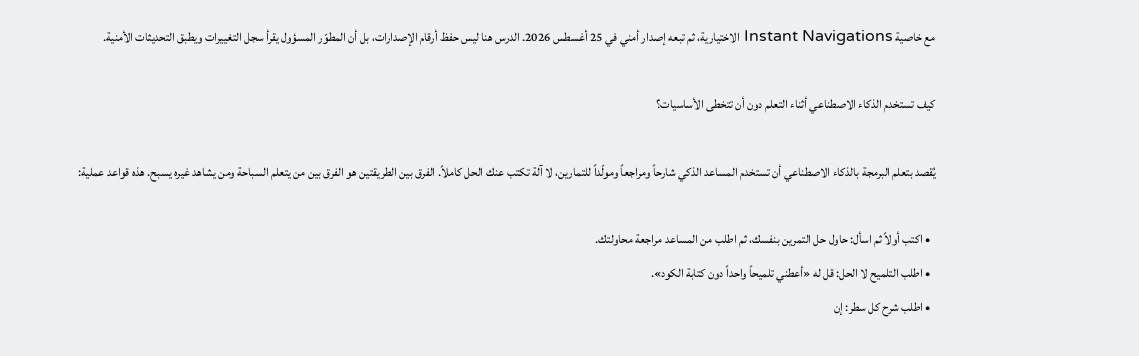مع خاصية Instant Navigations الاختيارية، ثم تبعه إصدار أمني في 25 أغسطس 2026. الدرس هنا ليس حفظ أرقام الإصدارات، بل أن المطوّر المسؤول يقرأ سجل التغييرات ويطبق التحديثات الأمنية.

كيف تستخدم الذكاء الاصطناعي أثناء التعلم دون أن تتخطى الأساسيات؟

يُقصد بتعلم البرمجة بالذكاء الاصطناعي أن تستخدم المساعد الذكي شارحاً ومراجعاً ومولّداً للتمارين، لا آلة تكتب عنك الحل كاملاً. الفرق بين الطريقتين هو الفرق بين من يتعلم السباحة ومن يشاهد غيره يسبح. هذه قواعد عملية:

  • اكتب أولاً ثم اسأل: حاول حل التمرين بنفسك، ثم اطلب من المساعد مراجعة محاولتك.
  • اطلب التلميح لا الحل: قل له «أعطني تلميحاً واحداً دون كتابة الكود».
  • اطلب شرح كل سطر: إن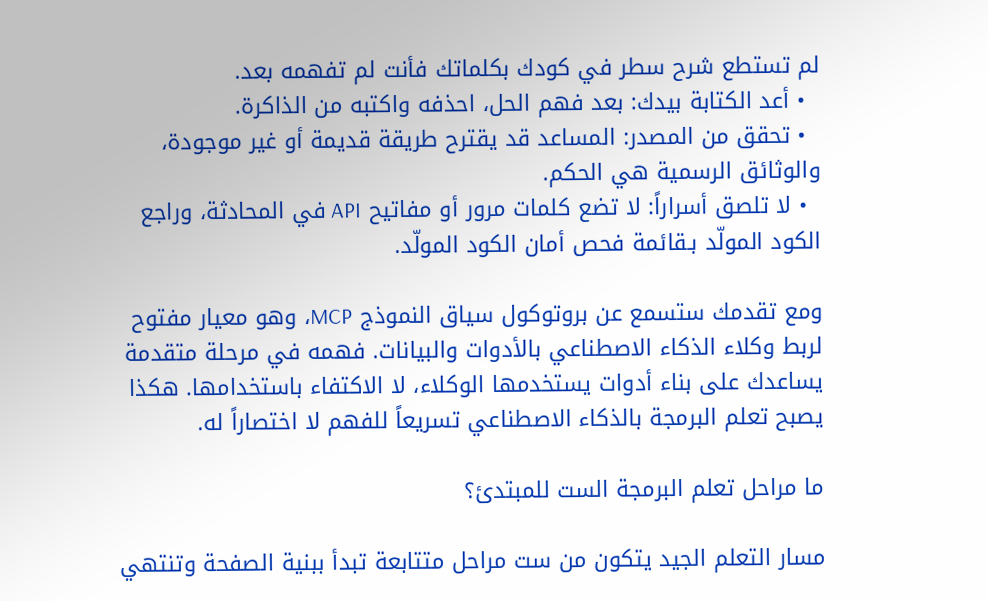لم تستطع شرح سطر في كودك بكلماتك فأنت لم تفهمه بعد.
  • أعد الكتابة بيدك: بعد فهم الحل، احذفه واكتبه من الذاكرة.
  • تحقق من المصدر: المساعد قد يقترح طريقة قديمة أو غير موجودة، والوثائق الرسمية هي الحكم.
  • لا تلصق أسراراً: لا تضع كلمات مرور أو مفاتيح API في المحادثة، وراجع الكود المولّد بـقائمة فحص أمان الكود المولّد.

ومع تقدمك ستسمع عن بروتوكول سياق النموذج MCP، وهو معيار مفتوح لربط وكلاء الذكاء الاصطناعي بالأدوات والبيانات. فهمه في مرحلة متقدمة يساعدك على بناء أدوات يستخدمها الوكلاء، لا الاكتفاء باستخدامها. هكذا يصبح تعلم البرمجة بالذكاء الاصطناعي تسريعاً للفهم لا اختصاراً له.

ما مراحل تعلم البرمجة الست للمبتدئ؟

مسار التعلم الجيد يتكون من ست مراحل متتابعة تبدأ ببنية الصفحة وتنتهي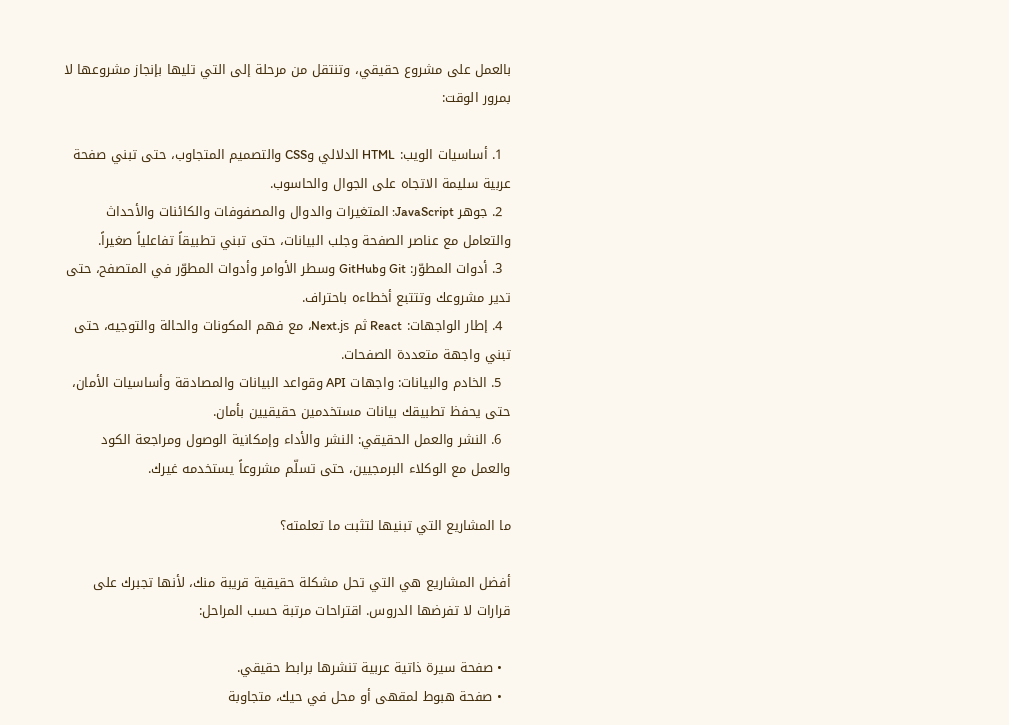بالعمل على مشروع حقيقي، وتنتقل من مرحلة إلى التي تليها بإنجاز مشروعها لا بمرور الوقت:

  1. أساسيات الويب: HTML الدلالي وCSS والتصميم المتجاوب، حتى تبني صفحة عربية سليمة الاتجاه على الجوال والحاسوب.
  2. جوهر JavaScript: المتغيرات والدوال والمصفوفات والكائنات والأحداث والتعامل مع عناصر الصفحة وجلب البيانات، حتى تبني تطبيقاً تفاعلياً صغيراً.
  3. أدوات المطوّر: Git وGitHub وسطر الأوامر وأدوات المطوّر في المتصفح، حتى تدير مشروعك وتتتبع أخطاءه باحتراف.
  4. إطار الواجهات: React ثم Next.js، مع فهم المكونات والحالة والتوجيه، حتى تبني واجهة متعددة الصفحات.
  5. الخادم والبيانات: واجهات API وقواعد البيانات والمصادقة وأساسيات الأمان، حتى يحفظ تطبيقك بيانات مستخدمين حقيقيين بأمان.
  6. النشر والعمل الحقيقي: النشر والأداء وإمكانية الوصول ومراجعة الكود والعمل مع الوكلاء البرمجيين، حتى تسلّم مشروعاً يستخدمه غيرك.

ما المشاريع التي تبنيها لتثبت ما تعلمته؟

أفضل المشاريع هي التي تحل مشكلة حقيقية قريبة منك، لأنها تجبرك على قرارات لا تفرضها الدروس. اقتراحات مرتبة حسب المراحل:

  • صفحة سيرة ذاتية عربية تنشرها برابط حقيقي.
  • صفحة هبوط لمقهى أو محل في حيك، متجاوبة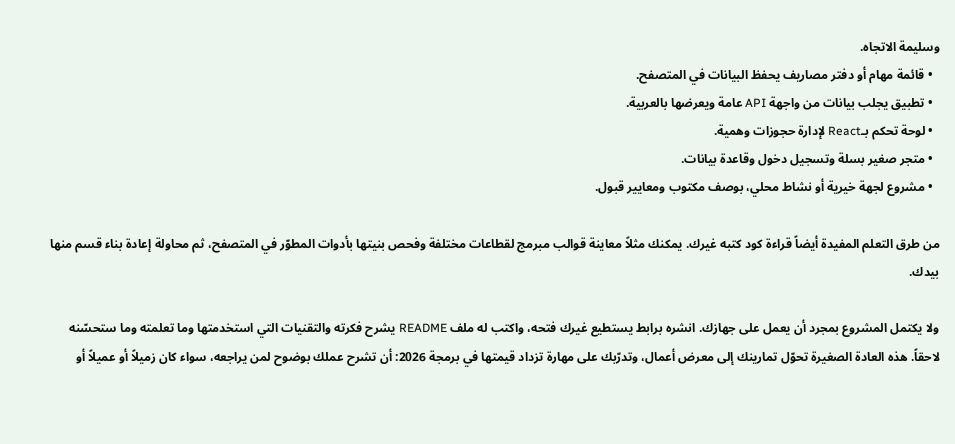وسليمة الاتجاه.
  • قائمة مهام أو دفتر مصاريف يحفظ البيانات في المتصفح.
  • تطبيق يجلب بيانات من واجهة API عامة ويعرضها بالعربية.
  • لوحة تحكم بـReact لإدارة حجوزات وهمية.
  • متجر صغير بسلة وتسجيل دخول وقاعدة بيانات.
  • مشروع لجهة خيرية أو نشاط محلي، بوصف مكتوب ومعايير قبول.

من طرق التعلم المفيدة أيضاً قراءة كود كتبه غيرك. يمكنك مثلاً معاينة قوالب مبرمج لقطاعات مختلفة وفحص بنيتها بأدوات المطوّر في المتصفح، ثم محاولة إعادة بناء قسم منها بيدك.

ولا يكتمل المشروع بمجرد أن يعمل على جهازك. انشره برابط يستطيع غيرك فتحه، واكتب له ملف README يشرح فكرته والتقنيات التي استخدمتها وما تعلمته وما ستحسّنه لاحقاً. هذه العادة الصغيرة تحوّل تمارينك إلى معرض أعمال، وتدرّبك على مهارة تزداد قيمتها في برمجة 2026: أن تشرح عملك بوضوح لمن يراجعه، سواء كان زميلاً أو عميلاً أو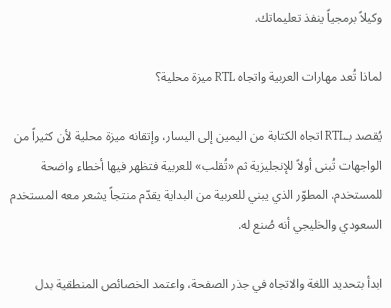وكيلاً برمجياً ينفذ تعليماتك.

لماذا تُعد مهارات العربية واتجاه RTL ميزة محلية؟

يُقصد بـRTL اتجاه الكتابة من اليمين إلى اليسار، وإتقانه ميزة محلية لأن كثيراً من الواجهات تُبنى أولاً للإنجليزية ثم «تُقلب» للعربية فتظهر فيها أخطاء واضحة للمستخدم. المطوّر الذي يبني للعربية من البداية يقدّم منتجاً يشعر معه المستخدم السعودي والخليجي أنه صُنع له.

ابدأ بتحديد اللغة والاتجاه في جذر الصفحة، واعتمد الخصائص المنطقية بدل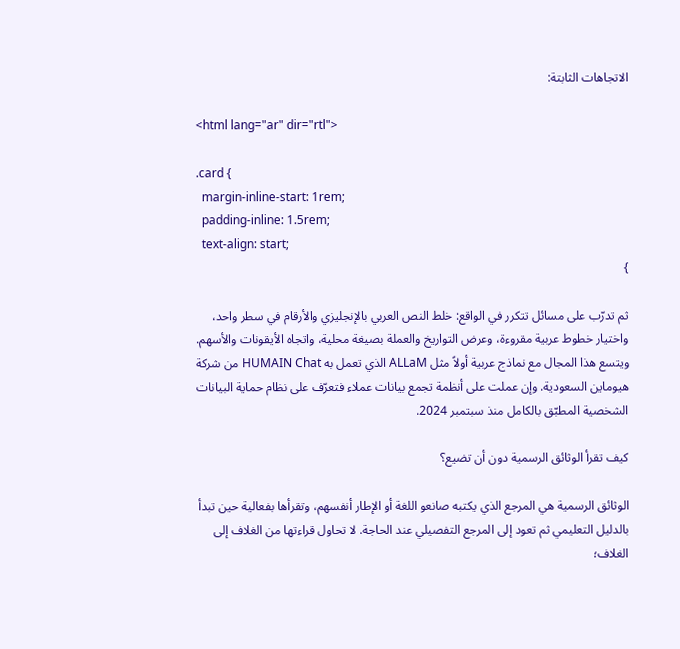الاتجاهات الثابتة:

<html lang="ar" dir="rtl">

.card {
  margin-inline-start: 1rem;
  padding-inline: 1.5rem;
  text-align: start;
}

ثم تدرّب على مسائل تتكرر في الواقع: خلط النص العربي بالإنجليزي والأرقام في سطر واحد، واختيار خطوط عربية مقروءة، وعرض التواريخ والعملة بصيغة محلية، واتجاه الأيقونات والأسهم. ويتسع هذا المجال مع نماذج عربية أولاً مثل ALLaM الذي تعمل به HUMAIN Chat من شركة هيوماين السعودية. وإن عملت على أنظمة تجمع بيانات عملاء فتعرّف على نظام حماية البيانات الشخصية المطبّق بالكامل منذ سبتمبر 2024.

كيف تقرأ الوثائق الرسمية دون أن تضيع؟

الوثائق الرسمية هي المرجع الذي يكتبه صانعو اللغة أو الإطار أنفسهم، وتقرأها بفعالية حين تبدأ بالدليل التعليمي ثم تعود إلى المرجع التفصيلي عند الحاجة. لا تحاول قراءتها من الغلاف إلى الغلاف؛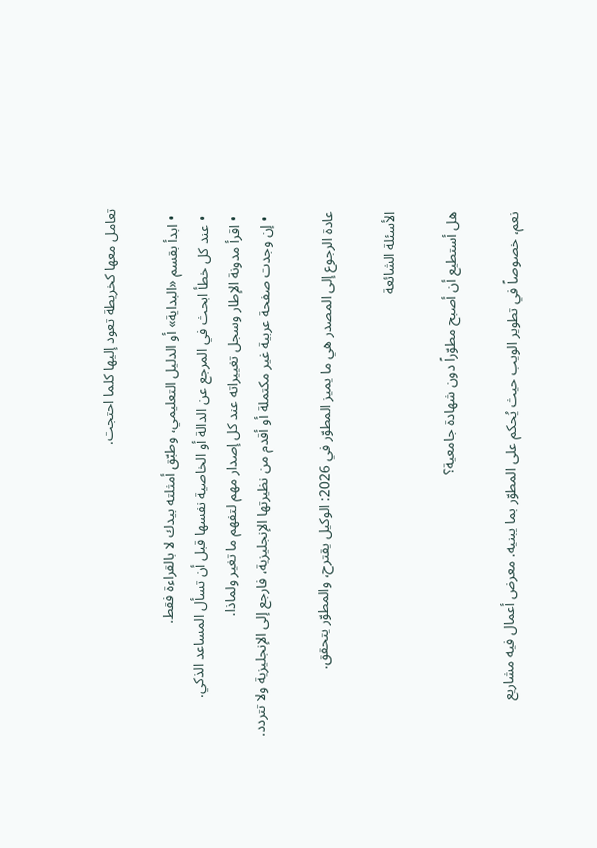تعامل معها كخريطة تعود إليها كلما احتجت.

  • ابدأ بقسم «البداية» أو الدليل التعليمي، وطبّق أمثلته بيدك لا بالقراءة فقط.
  • عند كل خطأ ابحث في المرجع عن الدالة أو الخاصية نفسها قبل أن تسأل المساعد الذكي.
  • اقرأ مدونة الإطار وسجل تغييراته عند كل إصدار مهم لتفهم ما تغير ولماذا.
  • إن وجدت صفحة عربية غير مكتملة أو أقدم من نظيرتها الإنجليزية، فارجع إلى الإنجليزية ولا تتردد.

عادة الرجوع إلى المصدر هي ما يميز المطوّر في 2026: الوكيل يقترح، والمطوّر يتحقق.

الأسئلة الشائعة

هل أستطيع أن أصبح مطوّراً دون شهادة جامعية؟

نعم، خصوصاً في تطوير الويب حيث يُحكم على المطوّر بما يبنيه. معرض أعمال فيه مشاريع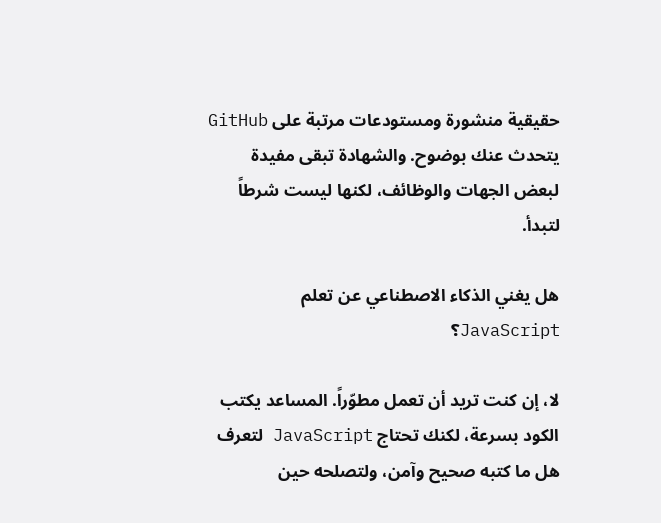حقيقية منشورة ومستودعات مرتبة على GitHub يتحدث عنك بوضوح. والشهادة تبقى مفيدة لبعض الجهات والوظائف، لكنها ليست شرطاً لتبدأ.

هل يغني الذكاء الاصطناعي عن تعلم JavaScript؟

لا، إن كنت تريد أن تعمل مطوّراً. المساعد يكتب الكود بسرعة، لكنك تحتاج JavaScript لتعرف هل ما كتبه صحيح وآمن، ولتصلحه حين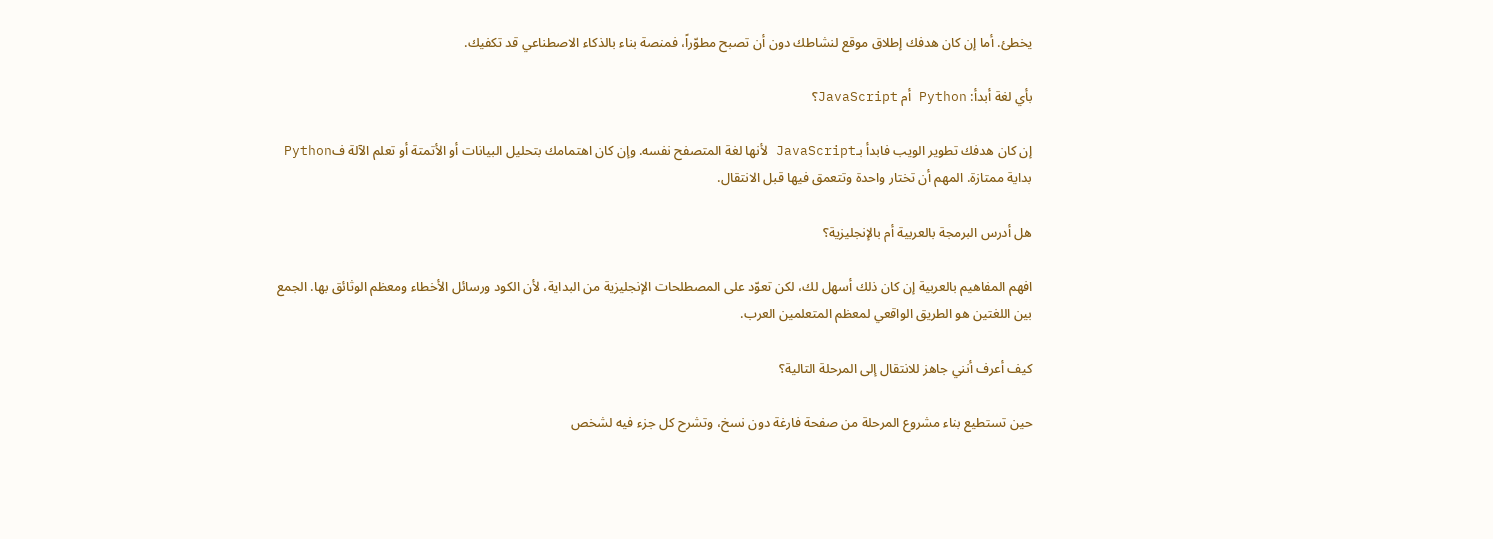يخطئ. أما إن كان هدفك إطلاق موقع لنشاطك دون أن تصبح مطوّراً، فمنصة بناء بالذكاء الاصطناعي قد تكفيك.

بأي لغة أبدأ: Python أم JavaScript؟

إن كان هدفك تطوير الويب فابدأ بـJavaScript لأنها لغة المتصفح نفسه. وإن كان اهتمامك بتحليل البيانات أو الأتمتة أو تعلم الآلة فPython بداية ممتازة. المهم أن تختار واحدة وتتعمق فيها قبل الانتقال.

هل أدرس البرمجة بالعربية أم بالإنجليزية؟

افهم المفاهيم بالعربية إن كان ذلك أسهل لك، لكن تعوّد على المصطلحات الإنجليزية من البداية، لأن الكود ورسائل الأخطاء ومعظم الوثائق بها. الجمع بين اللغتين هو الطريق الواقعي لمعظم المتعلمين العرب.

كيف أعرف أنني جاهز للانتقال إلى المرحلة التالية؟

حين تستطيع بناء مشروع المرحلة من صفحة فارغة دون نسخ، وتشرح كل جزء فيه لشخص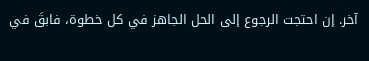آخر. إن احتجت الرجوع إلى الحل الجاهز في كل خطوة، فابقَ في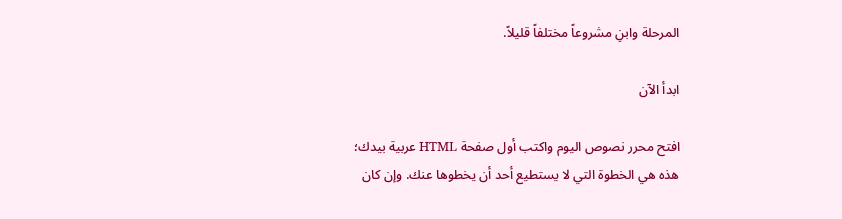المرحلة وابنِ مشروعاً مختلفاً قليلاً.

ابدأ الآن

افتح محرر نصوص اليوم واكتب أول صفحة HTML عربية بيدك؛ هذه هي الخطوة التي لا يستطيع أحد أن يخطوها عنك. وإن كان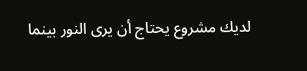لديك مشروع يحتاج أن يرى النور بينما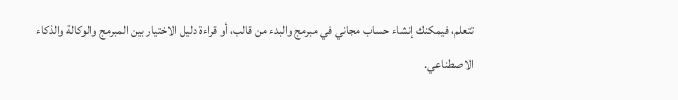تتعلم، فيمكنك إنشاء حساب مجاني في مبرمج والبدء من قالب، أو قراءة دليل الاختيار بين المبرمج والوكالة والذكاء الاصطناعي.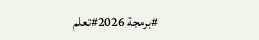#برمجة 2026#تعلم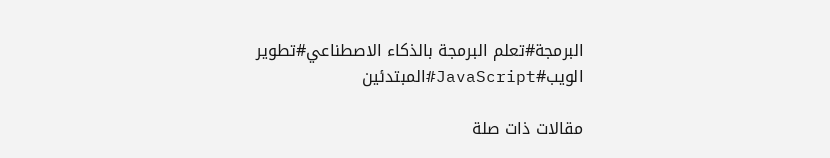البرمجة#تعلم البرمجة بالذكاء الاصطناعي#تطوير الويب#JavaScript#المبتدئين

مقالات ذات صلة